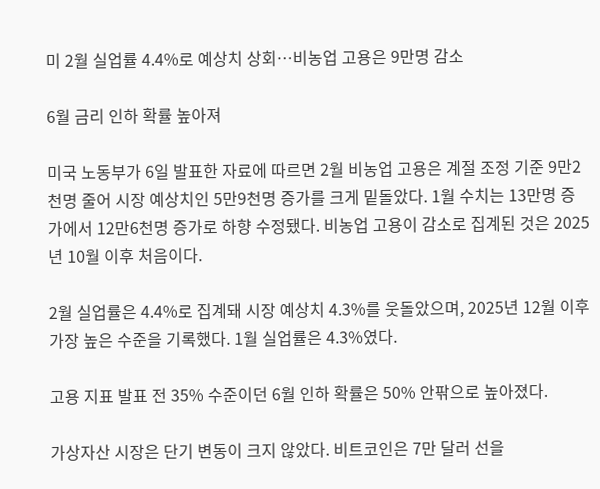미 2월 실업률 4.4%로 예상치 상회…비농업 고용은 9만명 감소

6월 금리 인하 확률 높아져

미국 노동부가 6일 발표한 자료에 따르면 2월 비농업 고용은 계절 조정 기준 9만2천명 줄어 시장 예상치인 5만9천명 증가를 크게 밑돌았다. 1월 수치는 13만명 증가에서 12만6천명 증가로 하향 수정됐다. 비농업 고용이 감소로 집계된 것은 2025년 10월 이후 처음이다.

2월 실업률은 4.4%로 집계돼 시장 예상치 4.3%를 웃돌았으며, 2025년 12월 이후 가장 높은 수준을 기록했다. 1월 실업률은 4.3%였다.

고용 지표 발표 전 35% 수준이던 6월 인하 확률은 50% 안팎으로 높아졌다.

가상자산 시장은 단기 변동이 크지 않았다. 비트코인은 7만 달러 선을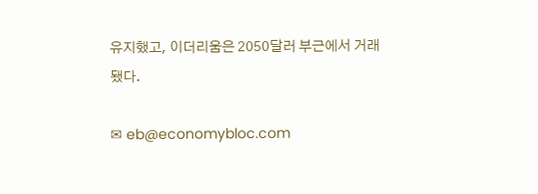유지했고, 이더리움은 2050달러 부근에서 거래됐다.

✉ eb@economybloc.com